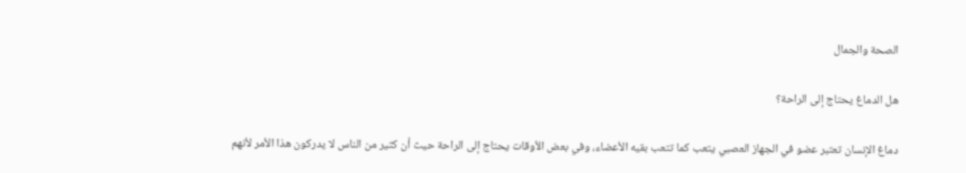الصحة والجمال

هل الدماغ يحتاج إلى الراحة؟

دماغ الإنسان تعتبر عضو في الجهاز العصبي يتعب كما تتعب بقيه الأعضاء، وفي بعض الأوقات يحتاج إلى الراحة حيث أن كثير من الناس لا يدركون هذا الأمر لأنهم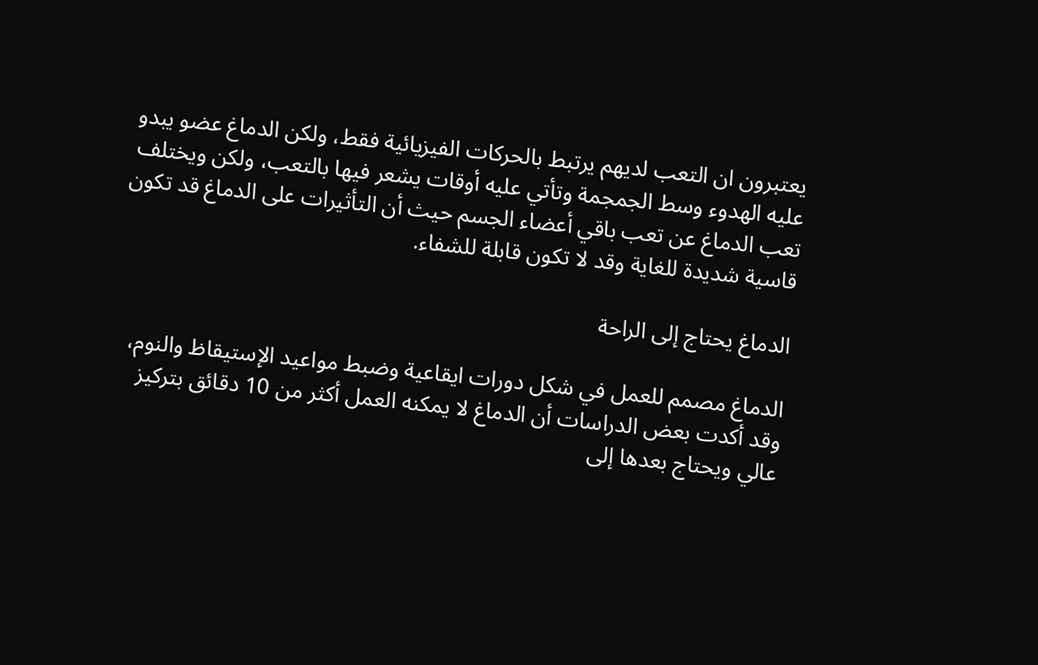يعتبرون ان التعب لديهم يرتبط بالحركات الفيزيائية فقط، ولكن الدماغ عضو يبدو عليه الهدوء وسط الجمجمة وتأتي عليه أوقات يشعر فيها بالتعب، ولكن ويختلف تعب الدماغ عن تعب باقي أعضاء الجسم حيث أن التأثيرات على الدماغ قد تكون قاسية شديدة للغاية وقد لا تكون قابلة للشفاء.

الدماغ يحتاج إلى الراحة

الدماغ مصمم للعمل في شكل دورات ايقاعية وضبط مواعيد الإستيقاظ والنوم، وقد أكدت بعض الدراسات أن الدماغ لا يمكنه العمل أكثر من 10 دقائق بتركيز عالي ويحتاج بعدها إلى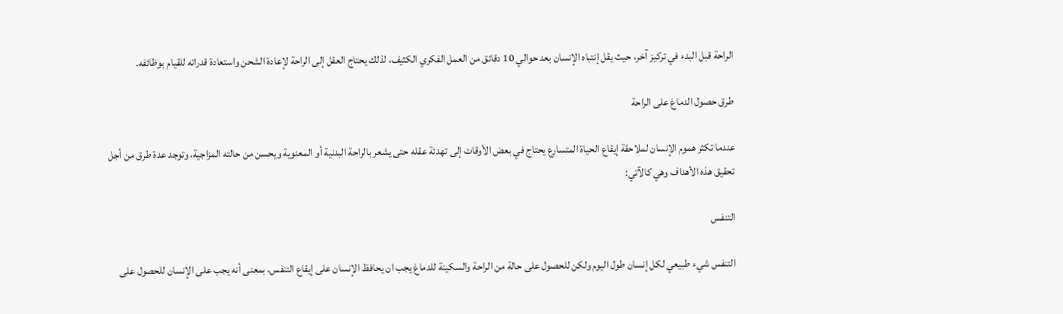الراحة قبل البدء في تركيز آخر، حيث يقل إنتباه الإنسان بعد حوالي 10 دقائق من العمل الفكري الكثيف، لذلك يحتاج العقل إلى الراحة لإعادة الشحن واستعادة قدراته للقيام بوظائفه.

طرق حصول الدماغ على الراحة

عندما تكثر هموم الإنسان لملاحقة إيقاع الحياة المتسارع يحتاج في بعض الأوقات إلى تهدئة عقله حتى يشعر بالراحة البدنية أو المعنوية ويحسن من حالته المزاجية، وتوجد عدة طرق من أجل تحقيق هذه الأهداف وهي كالآتي:

التنفس

التنفس شيء طبيعي لكل إنسان طول اليوم ولكن للحصول على حالة من الراحة والسكينة للدماغ يجب ان يحافظ الإنسان على إيقاع التنفس، بمعنى أنه يجب على الإنسان للحصول على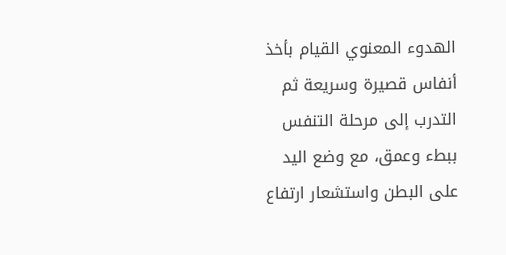الهدوء المعنوي القيام بأخذ أنفاس قصيرة وسريعة ثم التدرب إلى مرحلة التنفس ببطء وعمق، مع وضع اليد على البطن واستشعار ارتفاع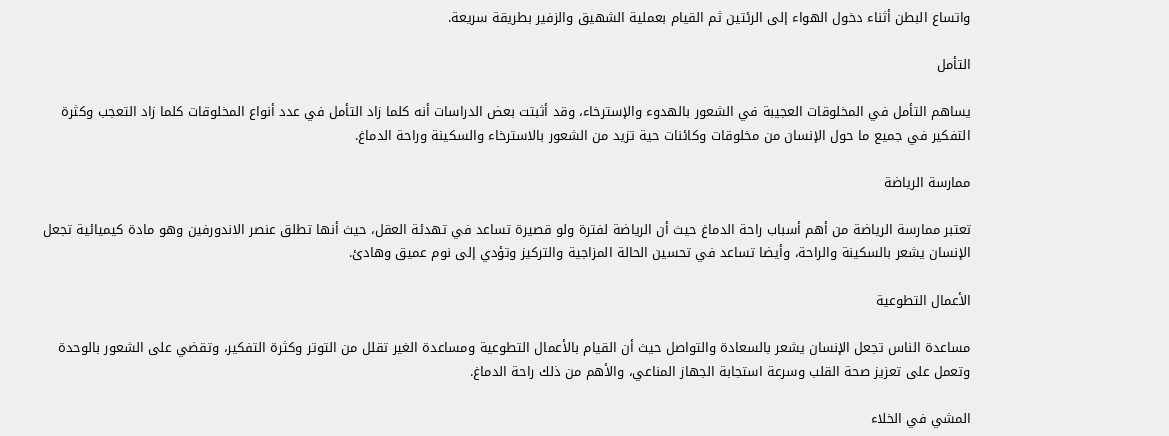واتساع البطن أثناء دخول الهواء إلى الرئتين ثم القيام بعملية الشهيق والزفير بطريقة سريعة.

التأمل

يساهم التأمل في المخلوقات العجيبة في الشعور بالهدوء والإسترخاء، وقد أثبتت بعض الدراسات أنه كلما زاد التأمل في عدد أنواع المخلوقات كلما زاد التعجب وكثرة التفكير في جميع ما حول الإنسان من مخلوقات وكائنات حية تزيد من الشعور بالاسترخاء والسكينة وراحة الدماغ.

ممارسة الرياضة

تعتبر ممارسة الرياضة من أهم أسباب راحة الدماغ حيث أن الرياضة لفترة ولو قصيرة تساعد في تهدئة العقل، حيث أنها تطلق عنصر الاندورفين وهو مادة كيميائية تجعل الإنسان يشعر بالسكينة والراحة، وأيضا تساعد في تحسين الحالة المزاجية والتركيز وتؤدي إلى نوم عميق وهادئ.

الأعمال التطوعية

مساعدة الناس تجعل الإنسان يشعر بالسعادة والتواصل حيث أن القيام بالأعمال التطوعية ومساعدة الغير تقلل من التوتر وكثرة التفكير، وتقضي على الشعور بالوحدة وتعمل على تعزيز صحة القلب وسرعة استجابة الجهاز المناعي، والأهم من ذلك راحة الدماغ.

المشي في الخلاء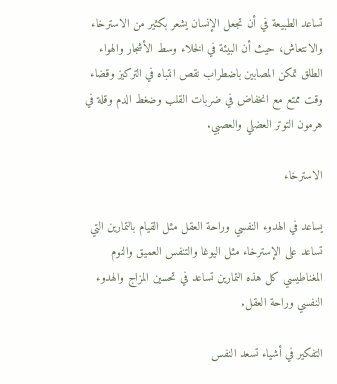تساعد الطبيعة في أن تجعل الإنسان يشعر بكثير من الاسترخاء والانتعاش، حيث أن البيئة في الخلاء وسط الأشجار والهواء الطلق تمكن المصابين باضطراب نقص انتباه في التركيز وقضاء وقت ممتع مع انخفاض في ضربات القلب وضغط الدم وقلة في هرمون التوتر العضلي والعصبي.

الاسترخاء

يساعد في الهدوء النفسي وراحة العقل مثل القيام بالتمارين التي تساعد على الإسترخاء مثل اليوغا والتنفس العميق والنوم المغناطيسي كل هذه التمارين تساعد في تحسين المزاج والهدوء النفسي وراحة العقل.

التفكير في أشياء تسعد النفس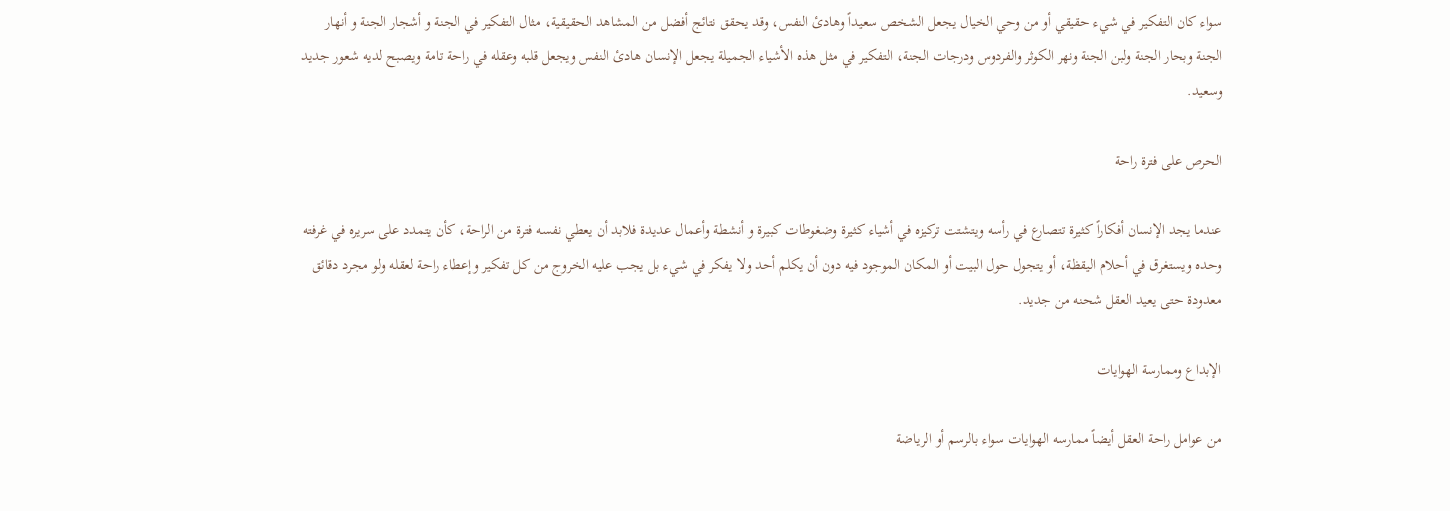سواء كان التفكير في شيء حقيقي أو من وحي الخيال يجعل الشخص سعيداً وهادئ النفس، وقد يحقق نتائج أفضل من المشاهد الحقيقية، مثال التفكير في الجنة و أشجار الجنة و أنهار الجنة وبحار الجنة ولبن الجنة ونهر الكوثر والفردوس ودرجات الجنة، التفكير في مثل هذه الأشياء الجميلة يجعل الإنسان هادئ النفس ويجعل قلبه وعقله في راحة تامة ويصبح لديه شعور جديد وسعيد.

الحرص على فترة راحة

عندما يجد الإنسان أفكاراً كثيرة تتصارع في رأسه ويتشتت تركيزه في أشياء كثيرة وضغوطات كبيرة و أنشطة وأعمال عديدة فلابد أن يعطي نفسه فترة من الراحة، كأن يتمدد على سريره في غرفته وحده ويستغرق في أحلام اليقظة، أو يتجول حول البيت أو المكان الموجود فيه دون أن يكلم أحد ولا يفكر في شيء بل يجب عليه الخروج من كل تفكير وإعطاء راحة لعقله ولو مجرد دقائق معدودة حتى يعيد العقل شحنه من جديد.

الإبداع وممارسة الهوايات

من عوامل راحة العقل أيضاً ممارسه الهوايات سواء بالرسم أو الرياضة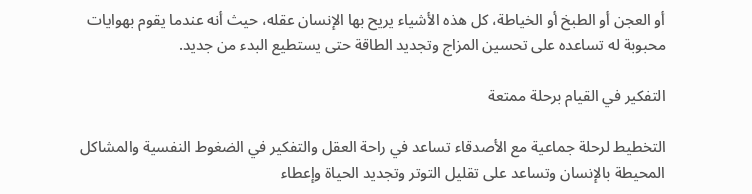أو العجن أو الطبخ أو الخياطة، كل هذه الأشياء يريح بها الإنسان عقله، حيث أنه عندما يقوم بهوايات محبوبة له تساعده على تحسين المزاج وتجديد الطاقة حتى يستطيع البدء من جديد.

التفكير في القيام برحلة ممتعة

التخطيط لرحلة جماعية مع الأصدقاء تساعد في راحة العقل والتفكير في الضغوط النفسية والمشاكل المحيطة بالإنسان وتساعد على تقليل التوتر وتجديد الحياة وإعطاء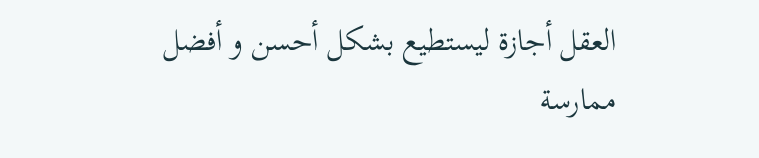العقل أجازة ليستطيع بشكل أحسن و أفضل ممارسة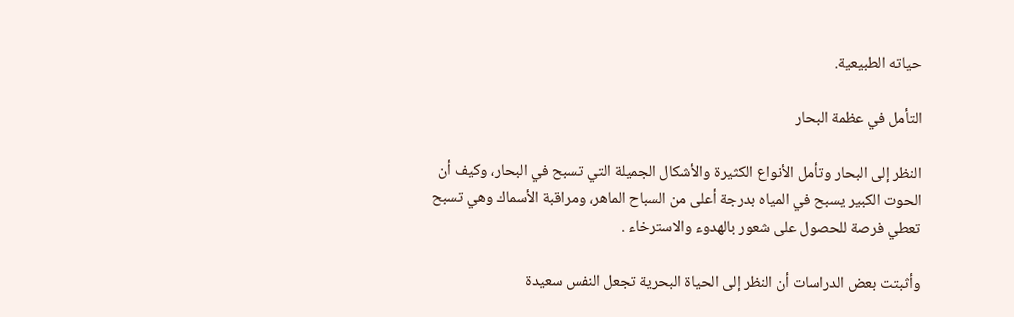حياته الطبيعية.

التأمل في عظمة البحار

النظر إلى البحار وتأمل الأنواع الكثيرة والأشكال الجميلة التي تسبح في البحار، وكيف أن الحوت الكبير يسبح في المياه بدرجة أعلى من السباح الماهر، ومراقبة الأسماك وهي تسبح  تعطي فرصة للحصول على شعور بالهدوء والاسترخاء .

وأثبتت بعض الدراسات أن النظر إلى الحياة البحرية تجعل النفس سعيدة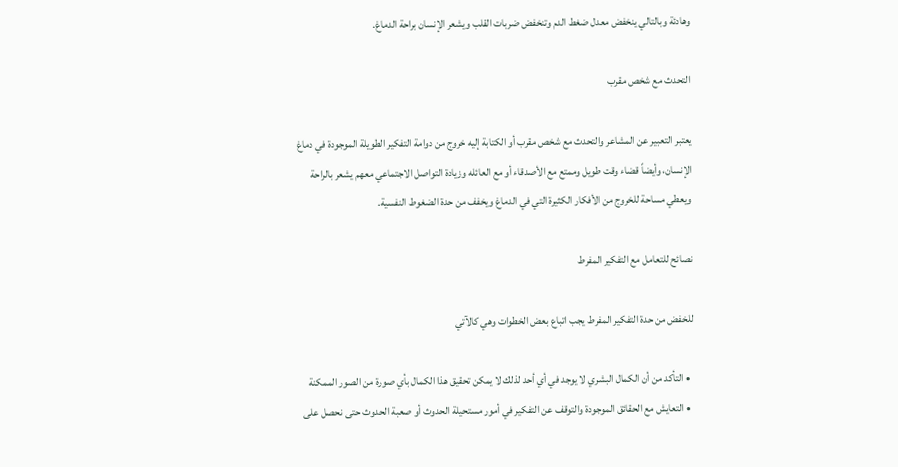وهادئة وبالتالي ينخفض معدل ضغط الدم وتنخفض ضربات القلب ويشعر الإنسان براحة الدماغ.

التحدث مع شخص مقرب

يعتبر التعبير عن المشاعر والتحدث مع شخص مقرب أو الكتابة إليه خروج من دوامة التفكير الطويلة الموجودة في دماغ الإنسان، وأيضاً قضاء وقت طويل وممتع مع الأصدقاء أو مع العائله وزيادة التواصل الاجتماعي معهم يشعر بالراحة ويعطي مساحة للخروج من الأفكار الكثيرة التي في الدماغ ويخفف من حدة الضغوط النفسية.

نصائح للتعامل مع التفكير المفرط

للخفض من حدة التفكير المفرط يجب اتباع بعض الخطوات وهي كالآتي

  • التأكد من أن الكمال البشري لا يوجد في أي أحد لذلك لا يمكن تحقيق هذا الكمال بأي صورة من الصور الممكنة
  • التعايش مع الحقائق الموجودة والتوقف عن التفكير في أمور مستحيلة الحدوث أو صعبة الحدوث حتى نحصل على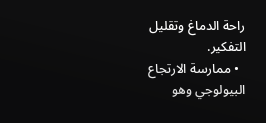راحة الدماغ وتقليل التفكير.
  • ممارسة الارتجاع البيولوجي وهو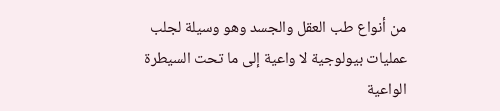من أنواع طب العقل والجسد وهو وسيلة لجلب عمليات بيولوجية لا واعية إلى ما تحت السيطرة الواعية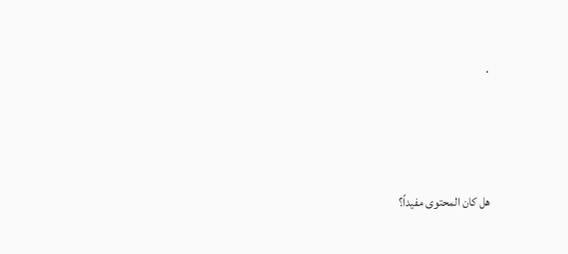.



هل كان المحتوى مفيداً؟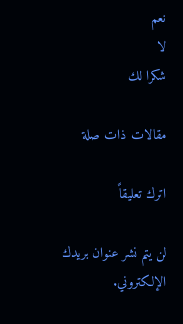نعم
لا
شكرا لك

مقالات ذات صلة

اترك تعليقاً

لن يتم نشر عنوان بريدك الإلكتروني.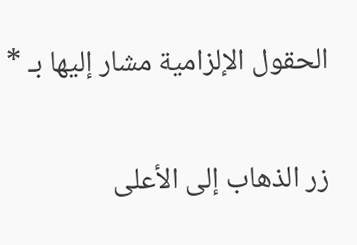الحقول الإلزامية مشار إليها بـ *

زر الذهاب إلى الأعلى